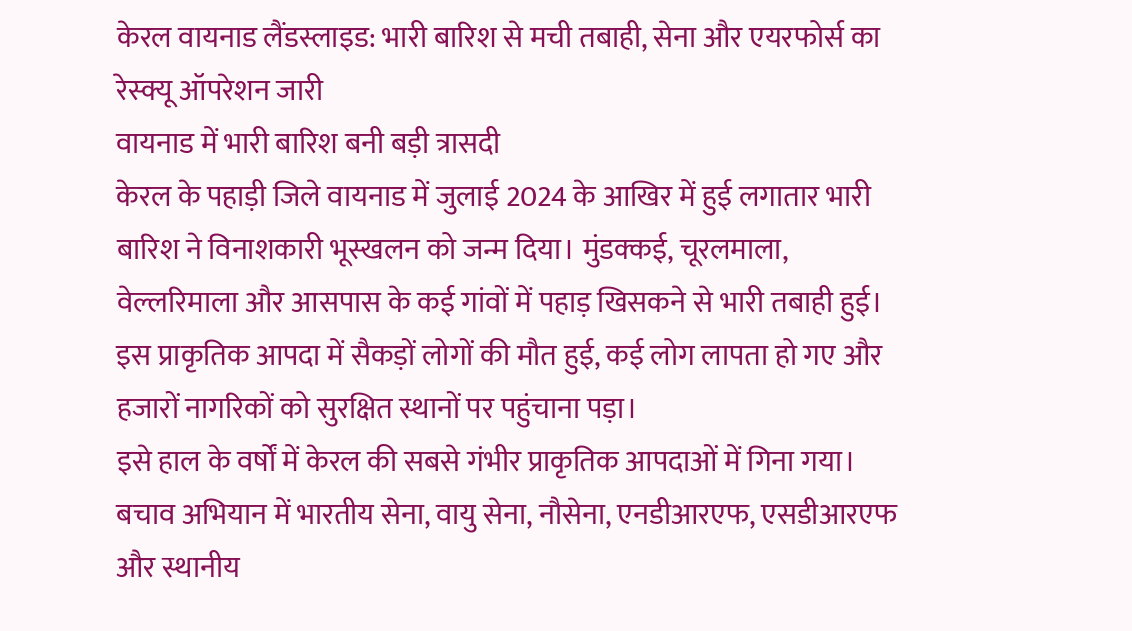केरल वायनाड लैंडस्लाइड: भारी बारिश से मची तबाही, सेना और एयरफोर्स का रेस्क्यू ऑपरेशन जारी
वायनाड में भारी बारिश बनी बड़ी त्रासदी
केरल के पहाड़ी जिले वायनाड में जुलाई 2024 के आखिर में हुई लगातार भारी बारिश ने विनाशकारी भूस्खलन को जन्म दिया। मुंडक्कई, चूरलमाला, वेल्लरिमाला और आसपास के कई गांवों में पहाड़ खिसकने से भारी तबाही हुई। इस प्राकृतिक आपदा में सैकड़ों लोगों की मौत हुई, कई लोग लापता हो गए और हजारों नागरिकों को सुरक्षित स्थानों पर पहुंचाना पड़ा।
इसे हाल के वर्षों में केरल की सबसे गंभीर प्राकृतिक आपदाओं में गिना गया। बचाव अभियान में भारतीय सेना, वायु सेना, नौसेना, एनडीआरएफ, एसडीआरएफ और स्थानीय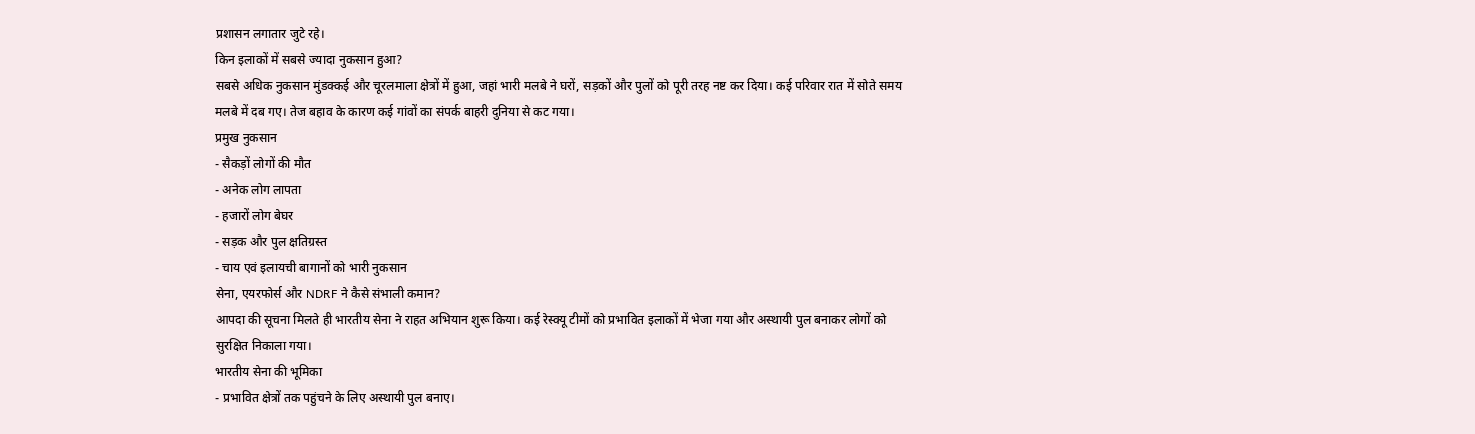प्रशासन लगातार जुटे रहे।
किन इलाकों में सबसे ज्यादा नुकसान हुआ?
सबसे अधिक नुकसान मुंडक्कई और चूरलमाला क्षेत्रों में हुआ, जहां भारी मलबे ने घरों, सड़कों और पुलों को पूरी तरह नष्ट कर दिया। कई परिवार रात में सोते समय मलबे में दब गए। तेज बहाव के कारण कई गांवों का संपर्क बाहरी दुनिया से कट गया।
प्रमुख नुकसान
- सैकड़ों लोगों की मौत
- अनेक लोग लापता
- हजारों लोग बेघर
- सड़क और पुल क्षतिग्रस्त
- चाय एवं इलायची बागानों को भारी नुकसान
सेना, एयरफोर्स और NDRF ने कैसे संभाली कमान?
आपदा की सूचना मिलते ही भारतीय सेना ने राहत अभियान शुरू किया। कई रेस्क्यू टीमों को प्रभावित इलाकों में भेजा गया और अस्थायी पुल बनाकर लोगों को सुरक्षित निकाला गया।
भारतीय सेना की भूमिका
- प्रभावित क्षेत्रों तक पहुंचने के लिए अस्थायी पुल बनाए।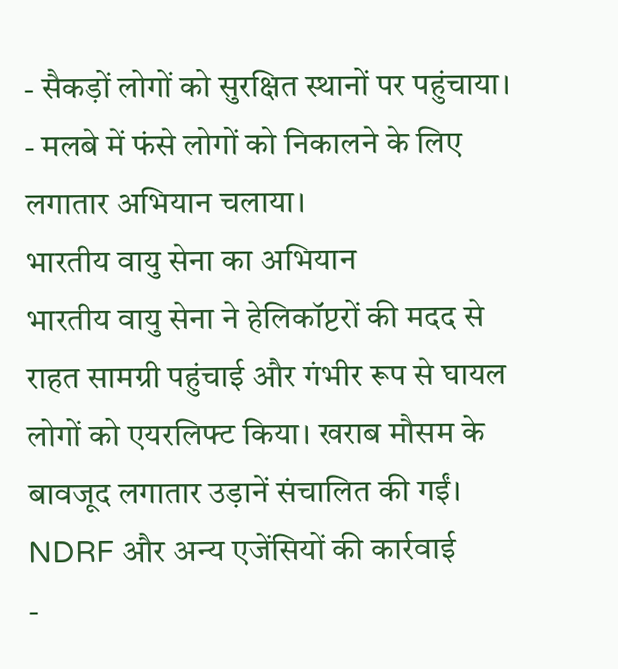- सैकड़ों लोगों को सुरक्षित स्थानों पर पहुंचाया।
- मलबे में फंसे लोगों को निकालने के लिए लगातार अभियान चलाया।
भारतीय वायु सेना का अभियान
भारतीय वायु सेना ने हेलिकॉप्टरों की मदद से राहत सामग्री पहुंचाई और गंभीर रूप से घायल लोगों को एयरलिफ्ट किया। खराब मौसम के बावजूद लगातार उड़ानें संचालित की गईं।
NDRF और अन्य एजेंसियों की कार्रवाई
-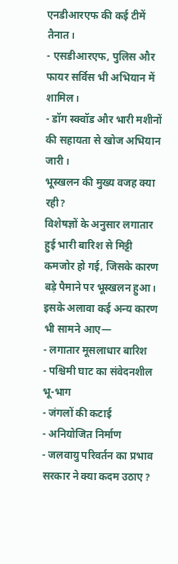एनडीआरएफ की कई टीमें तैनात।
- एसडीआरएफ, पुलिस और फायर सर्विस भी अभियान में शामिल।
- डॉग स्क्वॉड और भारी मशीनों की सहायता से खोज अभियान जारी।
भूस्खलन की मुख्य वजह क्या रही?
विशेषज्ञों के अनुसार लगातार हुई भारी बारिश से मिट्टी कमजोर हो गई, जिसके कारण बड़े पैमाने पर भूस्खलन हुआ।
इसके अलावा कई अन्य कारण भी सामने आए—
- लगातार मूसलाधार बारिश
- पश्चिमी घाट का संवेदनशील भू-भाग
- जंगलों की कटाई
- अनियोजित निर्माण
- जलवायु परिवर्तन का प्रभाव
सरकार ने क्या कदम उठाए?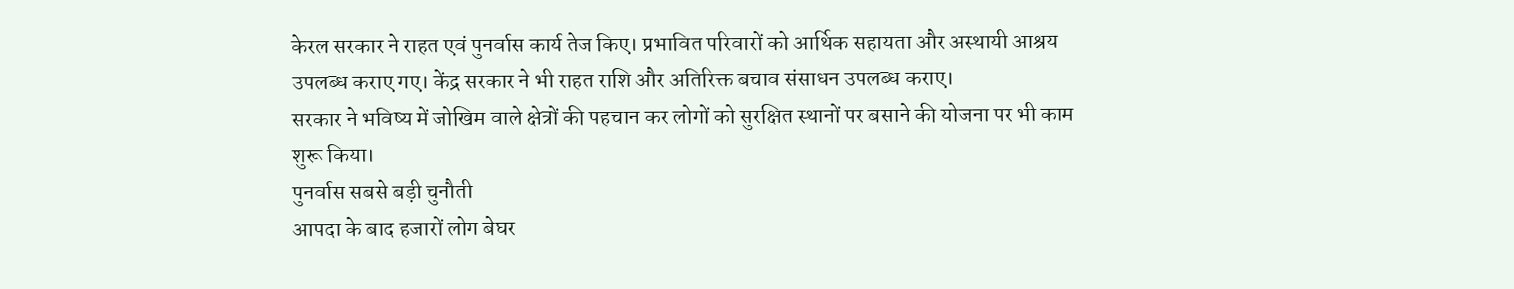केरल सरकार ने राहत एवं पुनर्वास कार्य तेज किए। प्रभावित परिवारों को आर्थिक सहायता और अस्थायी आश्रय उपलब्ध कराए गए। केंद्र सरकार ने भी राहत राशि और अतिरिक्त बचाव संसाधन उपलब्ध कराए।
सरकार ने भविष्य में जोखिम वाले क्षेत्रों की पहचान कर लोगों को सुरक्षित स्थानों पर बसाने की योजना पर भी काम शुरू किया।
पुनर्वास सबसे बड़ी चुनौती
आपदा के बाद हजारों लोग बेघर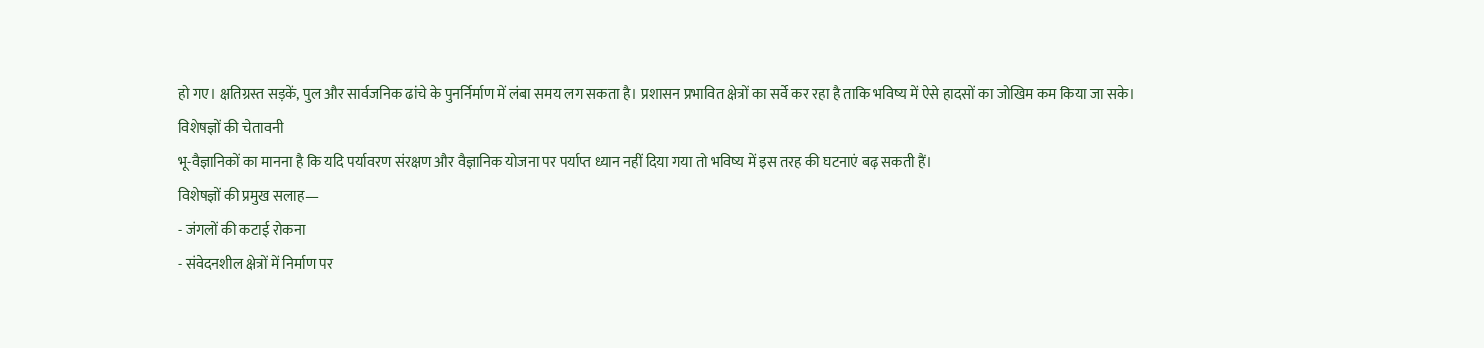हो गए। क्षतिग्रस्त सड़कें, पुल और सार्वजनिक ढांचे के पुनर्निर्माण में लंबा समय लग सकता है। प्रशासन प्रभावित क्षेत्रों का सर्वे कर रहा है ताकि भविष्य में ऐसे हादसों का जोखिम कम किया जा सके।
विशेषज्ञों की चेतावनी
भू-वैज्ञानिकों का मानना है कि यदि पर्यावरण संरक्षण और वैज्ञानिक योजना पर पर्याप्त ध्यान नहीं दिया गया तो भविष्य में इस तरह की घटनाएं बढ़ सकती हैं।
विशेषज्ञों की प्रमुख सलाह—
- जंगलों की कटाई रोकना
- संवेदनशील क्षेत्रों में निर्माण पर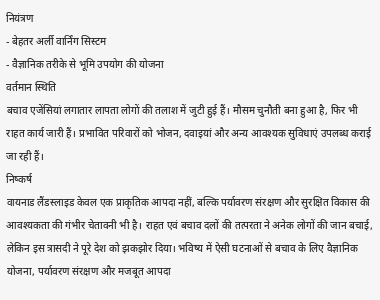नियंत्रण
- बेहतर अर्ली वार्निंग सिस्टम
- वैज्ञानिक तरीके से भूमि उपयोग की योजना
वर्तमान स्थिति
बचाव एजेंसियां लगातार लापता लोगों की तलाश में जुटी हुई हैं। मौसम चुनौती बना हुआ है, फिर भी राहत कार्य जारी हैं। प्रभावित परिवारों को भोजन, दवाइयां और अन्य आवश्यक सुविधाएं उपलब्ध कराई जा रही हैं।
निष्कर्ष
वायनाड लैंडस्लाइड केवल एक प्राकृतिक आपदा नहीं, बल्कि पर्यावरण संरक्षण और सुरक्षित विकास की आवश्यकता की गंभीर चेतावनी भी है। राहत एवं बचाव दलों की तत्परता ने अनेक लोगों की जान बचाई, लेकिन इस त्रासदी ने पूरे देश को झकझोर दिया। भविष्य में ऐसी घटनाओं से बचाव के लिए वैज्ञानिक योजना, पर्यावरण संरक्षण और मजबूत आपदा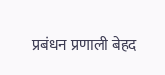प्रबंधन प्रणाली बेहद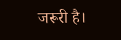जरूरी है।